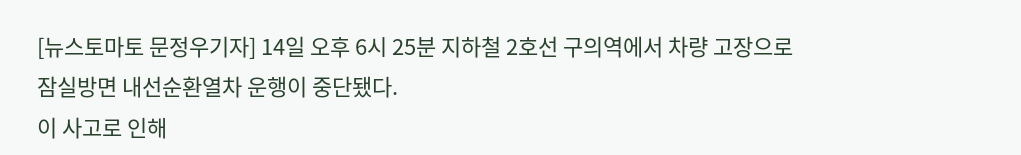[뉴스토마토 문정우기자] 14일 오후 6시 25분 지하철 2호선 구의역에서 차량 고장으로 잠실방면 내선순환열차 운행이 중단됐다.
이 사고로 인해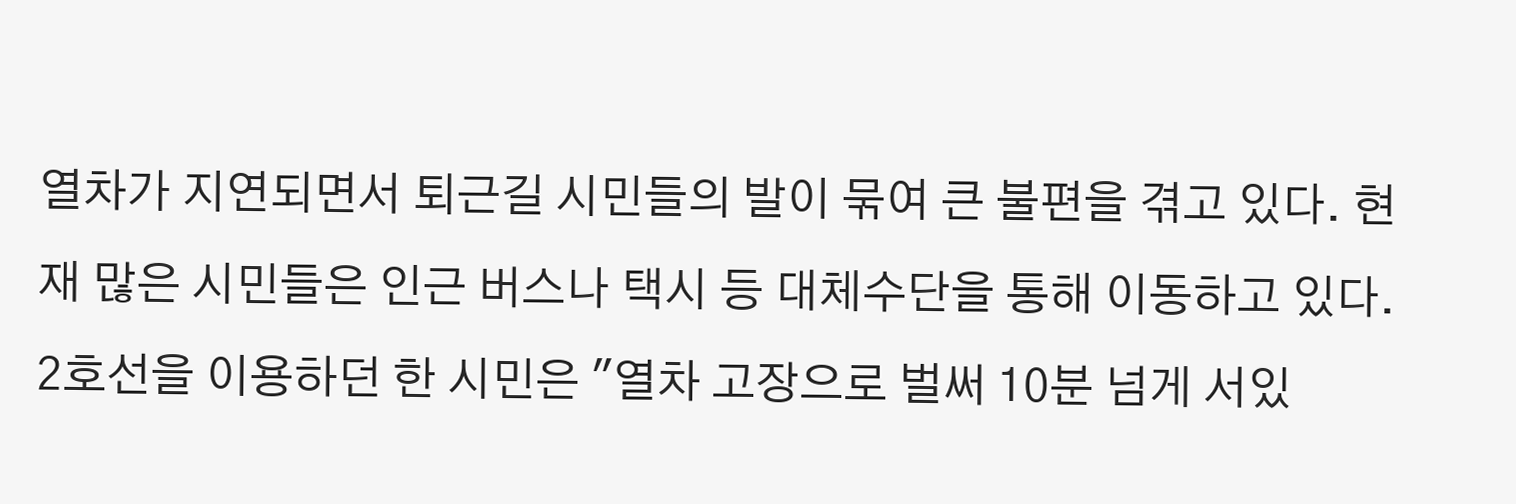열차가 지연되면서 퇴근길 시민들의 발이 묶여 큰 불편을 겪고 있다. 현재 많은 시민들은 인근 버스나 택시 등 대체수단을 통해 이동하고 있다.
2호선을 이용하던 한 시민은 "열차 고장으로 벌써 10분 넘게 서있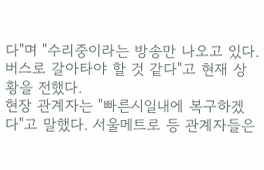다"며 "수리중이라는 방송만 나오고 있다. 버스로 갈아타야 할 것 같다"고 현재 상황을 전했다.
현장 관계자는 "빠른시일내에 복구하겠다"고 말했다. 서울메트로 등 관계자들은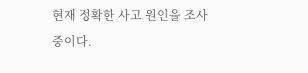현재 정확한 사고 원인을 조사 중이다.